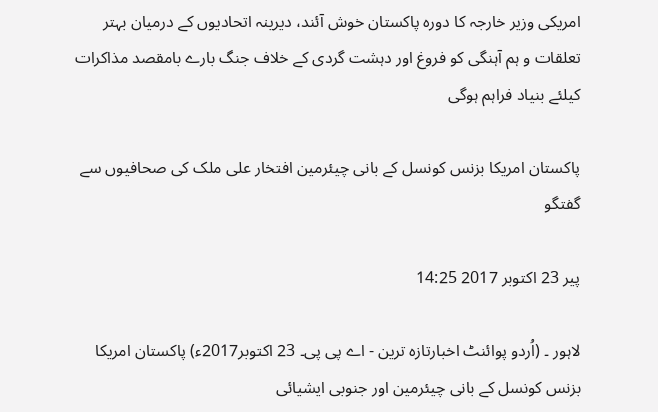امریکی وزیر خارجہ کا دورہ پاکستان خوش آئند، دیرینہ اتحادیوں کے درمیان بہتر تعلقات و ہم آہنگی کو فروغ اور دہشت گردی کے خلاف جنگ بارے بامقصد مذاکرات کیلئے بنیاد فراہم ہوگی

پاکستان امریکا بزنس کونسل کے بانی چیئرمین افتخار علی ملک کی صحافیوں سے گفتگو

پیر 23 اکتوبر 2017 14:25

لاہور ۔ (اُردو پوائنٹ اخبارتازہ ترین - اے پی پی۔ 23 اکتوبر2017ء) پاکستان امریکا بزنس کونسل کے بانی چیئرمین اور جنوبی ایشیائی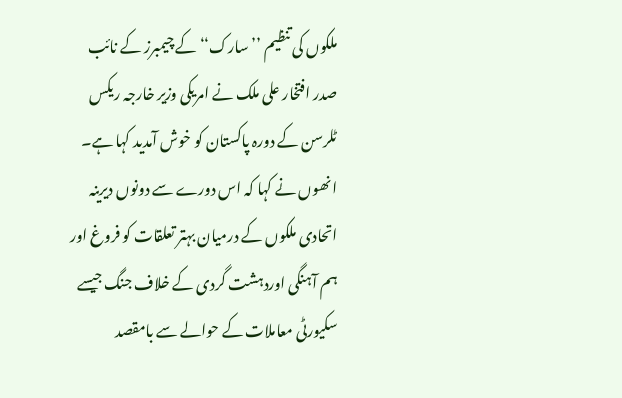ملکوں کی تنظیم ’’سارک‘‘ کے چیمبرز کے نائب صدر افتخار علی ملک نے امریکی وزیر خارجہ ریکس ٹلرسن کے دورہ پاکستان کو خوش آمدید کہا ہے۔ انھوں نے کہا کہ اس دورے سے دونوں دیرینہ اتحادی ملکوں کے درمیان بہتر تعلقات کو فروغ اور ہم آہنگی اوردہشت گردی کے خلاف جنگ جیسے سکیورٹی معاملات کے حوالے سے بامقصد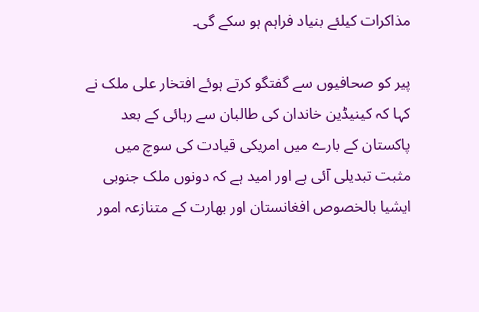مذاکرات کیلئے بنیاد فراہم ہو سکے گی۔

پیر کو صحافیوں سے گفتگو کرتے ہوئے افتخار علی ملک نے کہا کہ کینیڈین خاندان کی طالبان سے رہائی کے بعد پاکستان کے بارے میں امریکی قیادت کی سوچ میں مثبت تبدیلی آئی ہے اور امید ہے کہ دونوں ملک جنوبی ایشیا بالخصوص افغانستان اور بھارت کے متنازعہ امور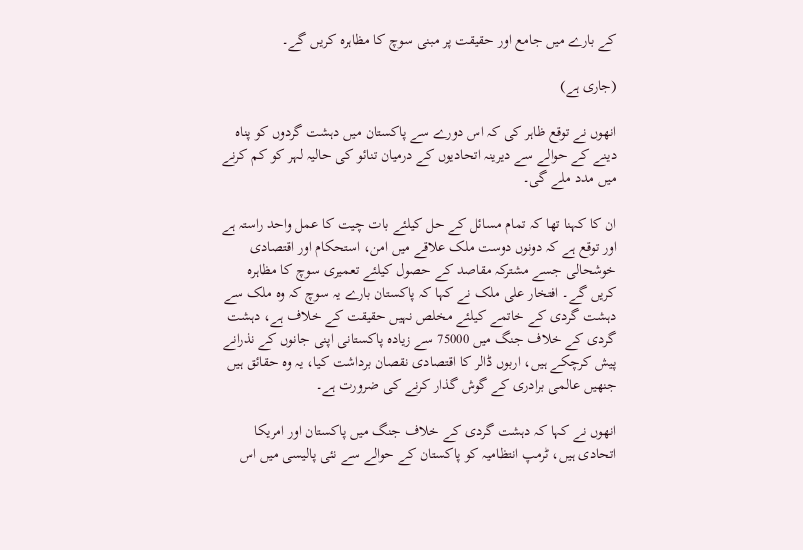کے بارے میں جامع اور حقیقت پر مبنی سوچ کا مظاہرہ کریں گے۔

(جاری ہے)

انھوں نے توقع ظاہر کی کہ اس دورے سے پاکستان میں دہشت گردوں کو پناہ دینے کے حوالے سے دیرینہ اتحادیوں کے درمیان تنائو کی حالیہ لہر کو کم کرنے میں مدد ملے گی۔

ان کا کہنا تھا کہ تمام مسائل کے حل کیلئے بات چیت کا عمل واحد راستہ ہے اور توقع ہے کہ دونوں دوست ملک علاقے میں امن، استحکام اور اقتصادی خوشحالی جسے مشترکہ مقاصد کے حصول کیلئے تعمیری سوچ کا مظاہرہ کریں گے۔ افتخار علی ملک نے کہا کہ پاکستان بارے یہ سوچ کہ وہ ملک سے دہشت گردی کے خاتمے کیلئے مخلص نہیں حقیقت کے خلاف ہے، دہشت گردی کے خلاف جنگ میں 75000 سے زیادہ پاکستانی اپنی جانوں کے نذرانے پیش کرچکے ہیں، اربوں ڈالر کا اقتصادی نقصان برداشت کیا، یہ وہ حقائق ہیں جنھیں عالمی برادری کے گوش گذار کرنے کی ضرورت ہے۔

انھوں نے کہا کہ دہشت گردی کے خلاف جنگ میں پاکستان اور امریکا اتحادی ہیں، ٹرمپ انتظامیہ کو پاکستان کے حوالے سے نئی پالیسی میں اس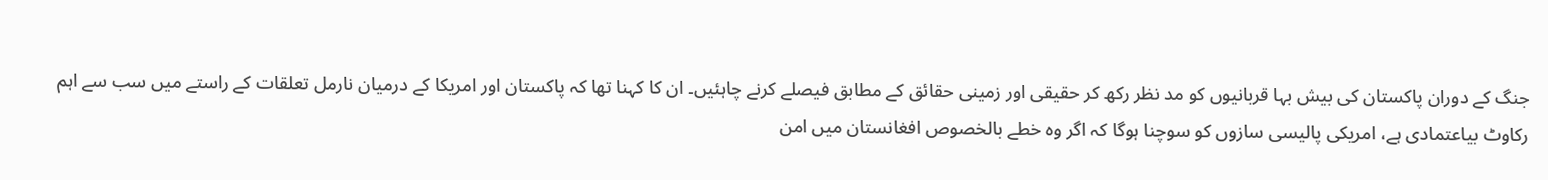جنگ کے دوران پاکستان کی بیش بہا قربانیوں کو مد نظر رکھ کر حقیقی اور زمینی حقائق کے مطابق فیصلے کرنے چاہئیں۔ ان کا کہنا تھا کہ پاکستان اور امریکا کے درمیان نارمل تعلقات کے راستے میں سب سے اہم رکاوٹ بیاعتمادی ہے، امریکی پالیسی سازوں کو سوچنا ہوگا کہ اگر وہ خطے بالخصوص افغانستان میں امن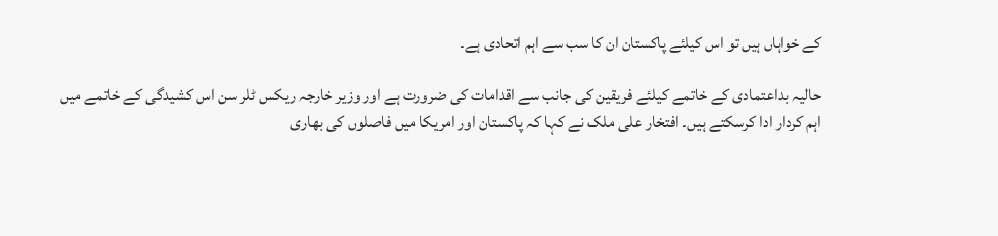کے خواہاں ہیں تو اس کیلئے پاکستان ان کا سب سے اہم اتحادی ہے۔

حالیہ بداعتمادی کے خاتمے کیلئے فریقین کی جانب سے اقدامات کی ضرورت ہے اور وزیر خارجہ ریکس ٹلر سن اس کشیدگی کے خاتمے میں اہم کردار ادا کرسکتے ہیں۔ افتخار علی ملک نے کہا کہ پاکستان اور امریکا میں فاصلوں کی بھاری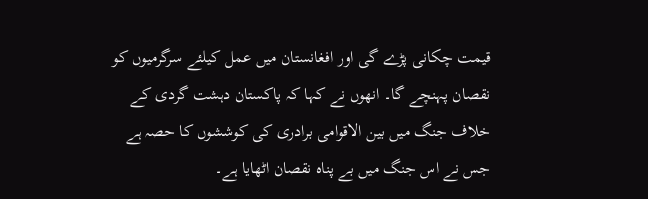قیمت چکانی پڑے گی اور افغانستان میں عمل کیلئے سرگرمیوں کو نقصان پہنچے گا۔ انھوں نے کہا کہ پاکستان دہشت گردی کے خلاف جنگ میں بین الاقوامی برادری کی کوششوں کا حصہ ہے جس نے اس جنگ میں بے پناہ نقصان اٹھایا ہے۔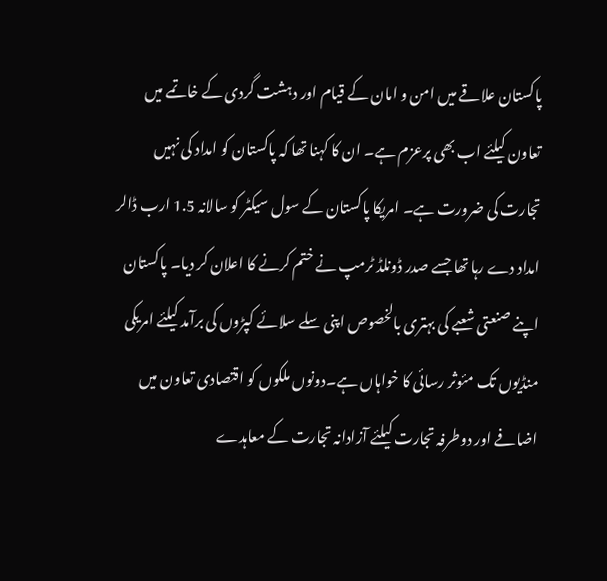پاکستان علاقے میں امن و امان کے قیام اور دہشت گردی کے خاتمے میں تعاون کیلئے اب بھی پرعزم ہے۔ ان کا کہنا تھا کہ پاکستان کو امداد کی نہیں تجارت کی ضرورت ہے۔ امریکا پاکستان کے سول سیکٹر کو سالانہ 1.5 ارب ڈالر امداد دے رہا تھا جسے صدر ڈونلڈ ٹرمپ نے ختم کرنے کا اعلان کر دیا۔ پاکستان اپنے صنعتی شعبے کی بہتری بالخصوص اپنی سلے سلائے کپڑوں کی برآمد کیلئے امریکی منڈیوں تک مئوثر رسائی کا خواہاں ہے۔دونوں ملکوں کو اقتصادی تعاون میں اضافے اور دوطرفہ تجارت کیلئے آزادانہ تجارت کے معاہدے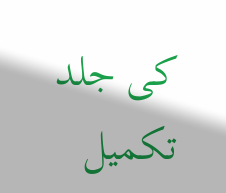کی جلد تکمیل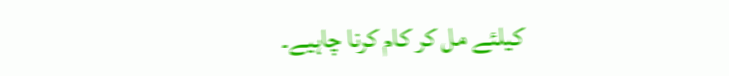کیلئے مل کر کام کرنا چاہیے۔